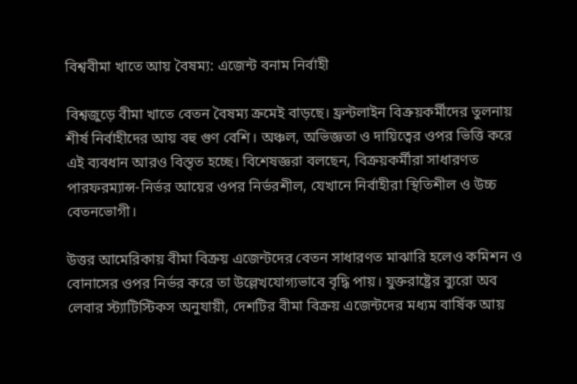বিশ্ববীমা খাতে আয় বৈষম্য: এজেন্ট বনাম নির্বাহী

বিশ্বজুড়ে বীমা খাতে বেতন বৈষম্য ক্রমেই বাড়ছে। ফ্রন্টলাইন বিক্রয়কর্মীদের তুলনায় শীর্ষ নির্বাহীদের আয় বহু গুণ বেশি। অঞ্চল, অভিজ্ঞতা ও দায়িত্বের ওপর ভিত্তি করে এই ব্যবধান আরও বিস্তৃত হচ্ছে। বিশেষজ্ঞরা বলছেন, বিক্রয়কর্মীরা সাধারণত পারফরম্যান্স-নির্ভর আয়ের ওপর নির্ভরশীল, যেখানে নির্বাহীরা স্থিতিশীল ও উচ্চ বেতনভোগী।

উত্তর আমেরিকায় বীমা বিক্রয় এজেন্টদের বেতন সাধারণত মাঝারি হলেও কমিশন ও বোনাসের ওপর নির্ভর করে তা উল্লেখযোগ্যভাবে বৃদ্ধি পায়। যুক্তরাষ্ট্রের ব্যুরো অব লেবার স্ট্যাটিস্টিকস অনুযায়ী, দেশটির বীমা বিক্রয় এজেন্টদের মধ্যম বার্ষিক আয়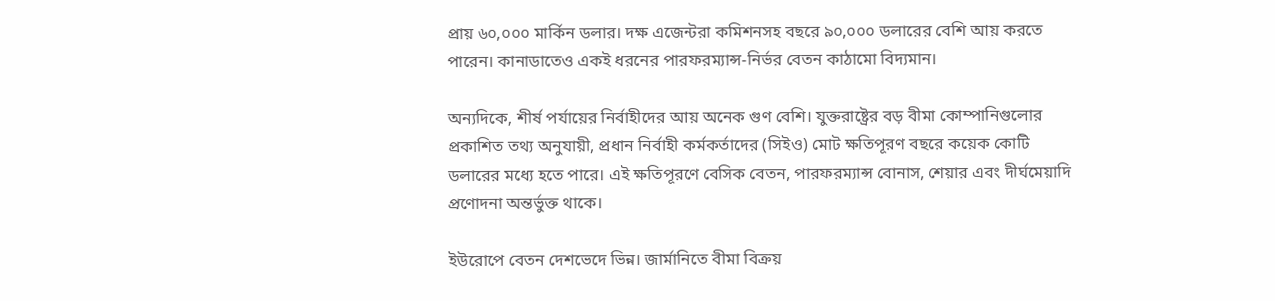প্রায় ৬০,০০০ মার্কিন ডলার। দক্ষ এজেন্টরা কমিশনসহ বছরে ৯০,০০০ ডলারের বেশি আয় করতে পারেন। কানাডাতেও একই ধরনের পারফরম্যান্স-নির্ভর বেতন কাঠামো বিদ্যমান।

অন্যদিকে, শীর্ষ পর্যায়ের নির্বাহীদের আয় অনেক গুণ বেশি। যুক্তরাষ্ট্রের বড় বীমা কোম্পানিগুলোর প্রকাশিত তথ্য অনুযায়ী, প্রধান নির্বাহী কর্মকর্তাদের (সিইও) মোট ক্ষতিপূরণ বছরে কয়েক কোটি ডলারের মধ্যে হতে পারে। এই ক্ষতিপূরণে বেসিক বেতন, পারফরম্যান্স বোনাস, শেয়ার এবং দীর্ঘমেয়াদি প্রণোদনা অন্তর্ভুক্ত থাকে।

ইউরোপে বেতন দেশভেদে ভিন্ন। জার্মানিতে বীমা বিক্রয়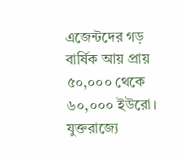এজেন্টদের গড় বার্ষিক আয় প্রায় ৫০,০০০ থেকে ৬০,০০০ ইউরো। যুক্তরাজ্যে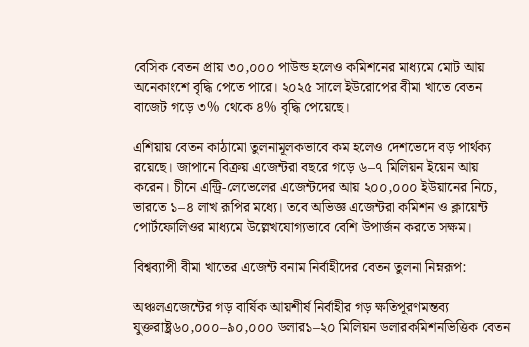বেসিক বেতন প্রায় ৩০,০০০ পাউন্ড হলেও কমিশনের মাধ্যমে মোট আয় অনেকাংশে বৃদ্ধি পেতে পারে। ২০২৫ সালে ইউরোপের বীমা খাতে বেতন বাজেট গড়ে ৩% থেকে ৪% বৃদ্ধি পেয়েছে।

এশিয়ায় বেতন কাঠামো তুলনামূলকভাবে কম হলেও দেশভেদে বড় পার্থক্য রয়েছে। জাপানে বিক্রয় এজেন্টরা বছরে গড়ে ৬–৭ মিলিয়ন ইয়েন আয় করেন। চীনে এন্ট্রি-লেভেলের এজেন্টদের আয় ২০০,০০০ ইউয়ানের নিচে, ভারতে ১–৪ লাখ রূপির মধ্যে। তবে অভিজ্ঞ এজেন্টরা কমিশন ও ক্লায়েন্ট পোর্টফোলিওর মাধ্যমে উল্লেখযোগ্যভাবে বেশি উপার্জন করতে সক্ষম।

বিশ্বব্যাপী বীমা খাতের এজেন্ট বনাম নির্বাহীদের বেতন তুলনা নিম্নরূপ:

অঞ্চলএজেন্টের গড় বার্ষিক আয়শীর্ষ নির্বাহীর গড় ক্ষতিপূরণমন্তব্য
যুক্তরাষ্ট্র৬০,০০০–৯০,০০০ ডলার১–২০ মিলিয়ন ডলারকমিশনভিত্তিক বেতন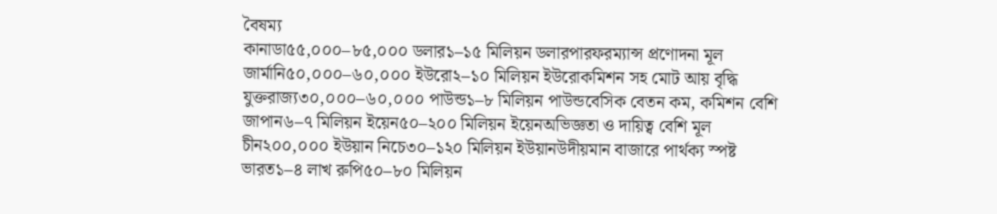বৈষম্য
কানাডা৫৫,০০০–৮৫,০০০ ডলার১–১৫ মিলিয়ন ডলারপারফরম্যান্স প্রণোদনা মূল
জার্মানি৫০,০০০–৬০,০০০ ইউরো২–১০ মিলিয়ন ইউরোকমিশন সহ মোট আয় বৃদ্ধি
যুক্তরাজ্য৩০,০০০–৬০,০০০ পাউন্ড১–৮ মিলিয়ন পাউন্ডবেসিক বেতন কম, কমিশন বেশি
জাপান৬–৭ মিলিয়ন ইয়েন৫০–২০০ মিলিয়ন ইয়েনঅভিজ্ঞতা ও দায়িত্ব বেশি মূল
চীন২০০,০০০ ইউয়ান নিচে৩০–১২০ মিলিয়ন ইউয়ানউদীয়মান বাজারে পার্থক্য স্পষ্ট
ভারত১–৪ লাখ রুপি৫০–৮০ মিলিয়ন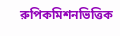রুপিকমিশনভিত্তিক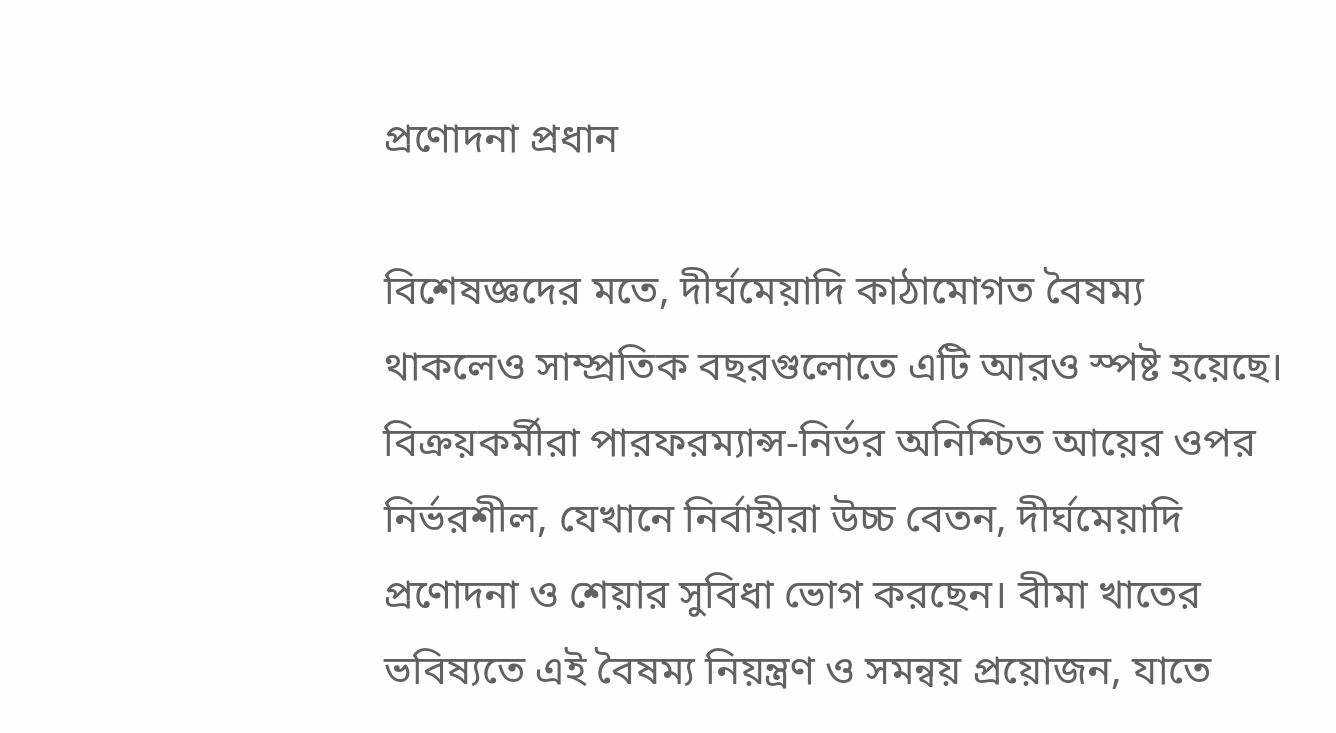প্রণোদনা প্রধান

বিশেষজ্ঞদের মতে, দীর্ঘমেয়াদি কাঠামোগত বৈষম্য থাকলেও সাম্প্রতিক বছরগুলোতে এটি আরও স্পষ্ট হয়েছে। বিক্রয়কর্মীরা পারফরম্যান্স-নির্ভর অনিশ্চিত আয়ের ওপর নির্ভরশীল, যেখানে নির্বাহীরা উচ্চ বেতন, দীর্ঘমেয়াদি প্রণোদনা ও শেয়ার সুবিধা ভোগ করছেন। বীমা খাতের ভবিষ্যতে এই বৈষম্য নিয়ন্ত্রণ ও সমন্বয় প্রয়োজন, যাতে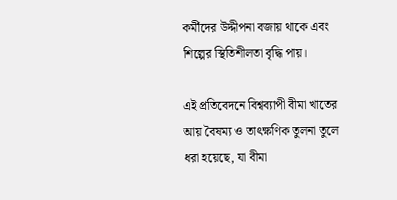কর্মীদের উদ্দীপনা বজায় থাকে এবং শিল্পের স্থিতিশীলতা বৃদ্ধি পায়।

এই প্রতিবেদনে বিশ্বব্যাপী বীমা খাতের আয় বৈষম্য ও তাৎক্ষণিক তুলনা তুলে ধরা হয়েছে, যা বীমা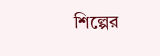শিল্পের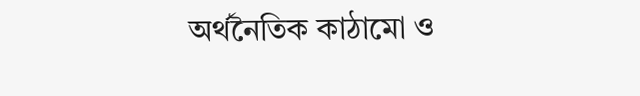অর্থনৈতিক কাঠামো ও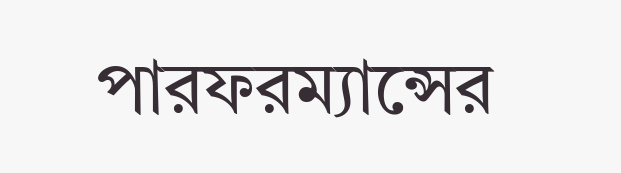পারফরম্যান্সের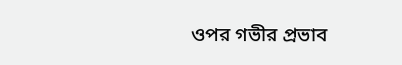ওপর গভীর প্রভাব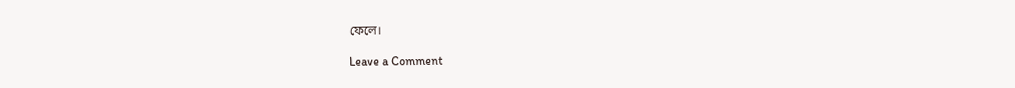ফেলে।

Leave a Comment